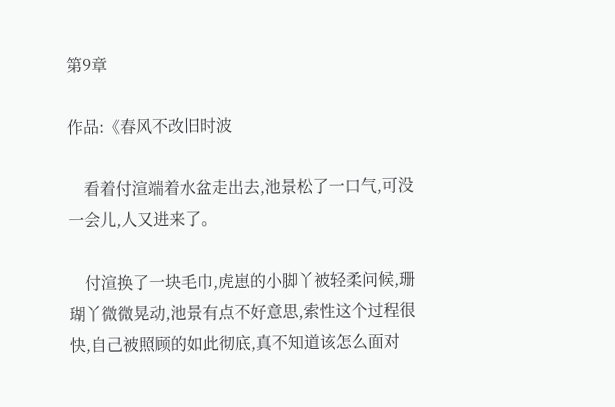第9章

作品:《春风不改旧时波

    看着付渲端着水盆走出去,池景松了一口气,可没一会儿,人又进来了。

    付渲换了一块毛巾,虎崽的小脚丫被轻柔问候,珊瑚丫微微晃动,池景有点不好意思,索性这个过程很快,自己被照顾的如此彻底,真不知道该怎么面对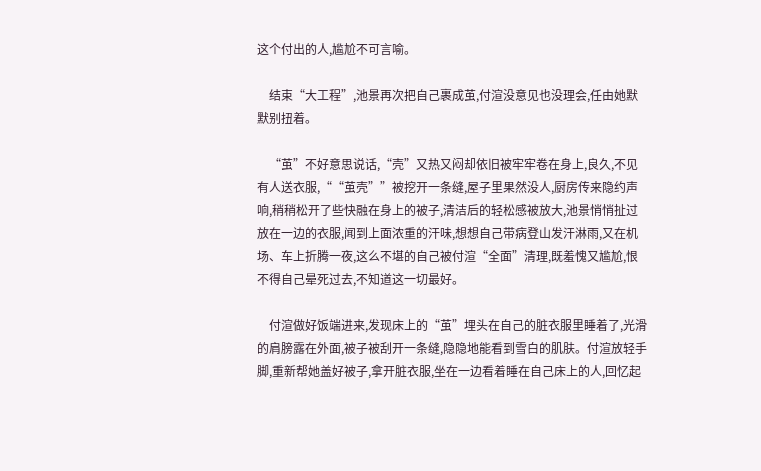这个付出的人,尴尬不可言喻。

    结束“大工程”,池景再次把自己裹成茧,付渲没意见也没理会,任由她默默别扭着。

    “茧”不好意思说话,“壳”又热又闷却依旧被牢牢卷在身上,良久,不见有人送衣服,““茧壳””被挖开一条缝,屋子里果然没人,厨房传来隐约声响,稍稍松开了些快融在身上的被子,清洁后的轻松感被放大,池景悄悄扯过放在一边的衣服,闻到上面浓重的汗味,想想自己带病登山发汗淋雨,又在机场、车上折腾一夜,这么不堪的自己被付渲“全面”清理,既羞愧又尴尬,恨不得自己晕死过去,不知道这一切最好。

    付渲做好饭端进来,发现床上的“茧”埋头在自己的脏衣服里睡着了,光滑的肩膀露在外面,被子被刮开一条缝,隐隐地能看到雪白的肌肤。付渲放轻手脚,重新帮她盖好被子,拿开脏衣服,坐在一边看着睡在自己床上的人,回忆起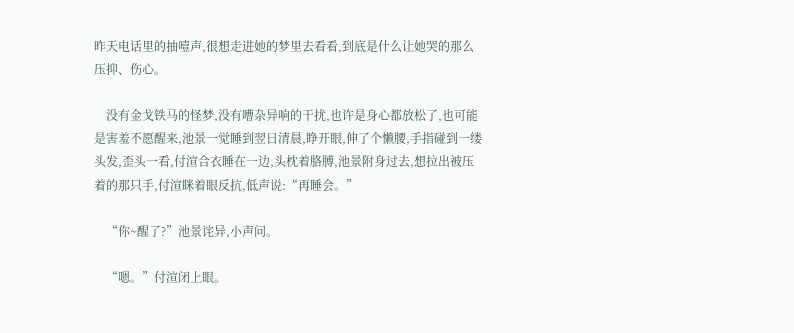昨天电话里的抽噎声,很想走进她的梦里去看看,到底是什么让她哭的那么压抑、伤心。

    没有金戈铁马的怪梦,没有嘈杂异响的干扰,也许是身心都放松了,也可能是害羞不愿醒来,池景一觉睡到翌日清晨,睁开眼,伸了个懒腰,手指碰到一缕头发,歪头一看,付渲合衣睡在一边,头枕着胳膊,池景附身过去,想拉出被压着的那只手,付渲眯着眼反抗,低声说:“再睡会。”

    “你~醒了?”池景诧异,小声问。

    “嗯。”付渲闭上眼。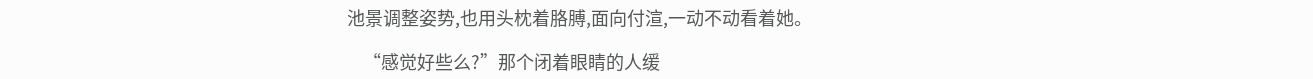池景调整姿势,也用头枕着胳膊,面向付渲,一动不动看着她。

    “感觉好些么?”那个闭着眼睛的人缓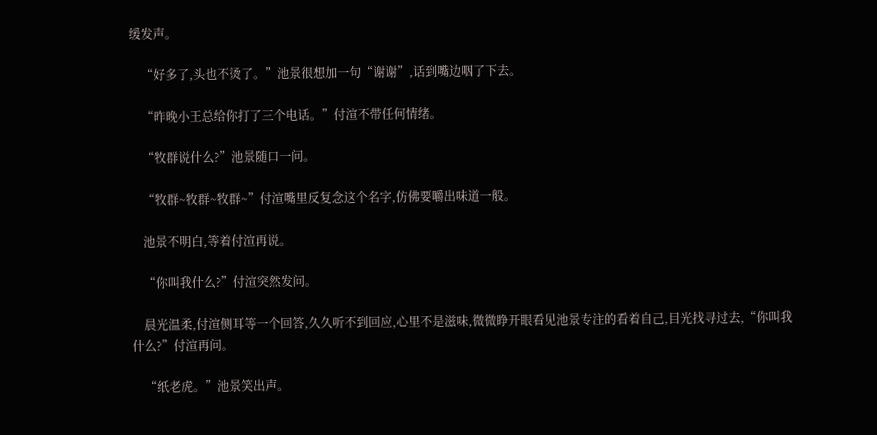缓发声。

    “好多了,头也不烫了。”池景很想加一句“谢谢”,话到嘴边咽了下去。

    “昨晚小王总给你打了三个电话。”付渲不带任何情绪。

    “牧群说什么?”池景随口一问。

    “牧群~牧群~牧群~”付渲嘴里反复念这个名字,仿佛要嚼出味道一般。

    池景不明白,等着付渲再说。

    “你叫我什么?”付渲突然发问。

    晨光温柔,付渲侧耳等一个回答,久久听不到回应,心里不是滋味,微微睁开眼看见池景专注的看着自己,目光找寻过去,“你叫我什么?”付渲再问。

    “纸老虎。”池景笑出声。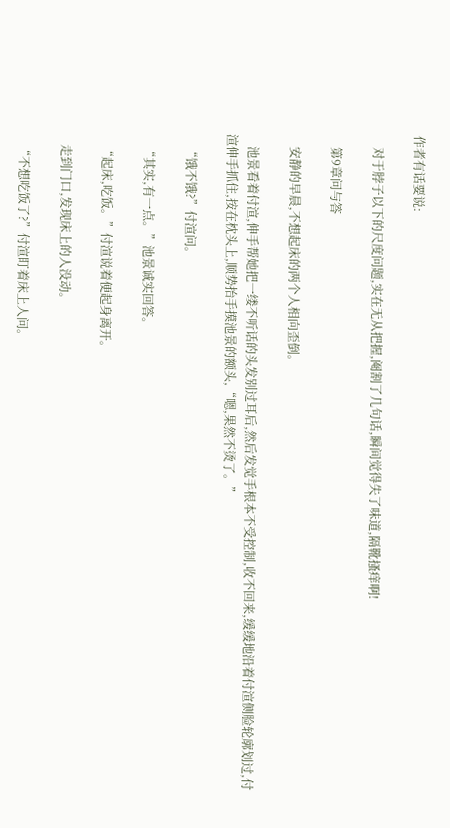作者有话要说:

    对于脖子以下的尺度问题,实在无从把握,阉割了几句话,瞬间觉得失了味道,隔靴搔痒啊!

    第9章问与答

    安静的早晨,不想起床的两个人相向歪倒。

    池景看着付渲,伸手帮她把一缕不听话的头发别过耳后,然后发觉手根本不受控制,收不回来,缓缓地沿着付渲侧脸轮廓划过,付渲伸手抓住,按在枕头上,顺势抬手摸池景的额头,“嗯,果然不烫了。”

    “饿不饿?”付渲问。

    “其实,有一点。”池景诚实回答。

    “起床,吃饭。”付渲说着便起身离开。

    走到门口,发现床上的人没动。

    “不想吃饭了?”付渲盯着床上人问。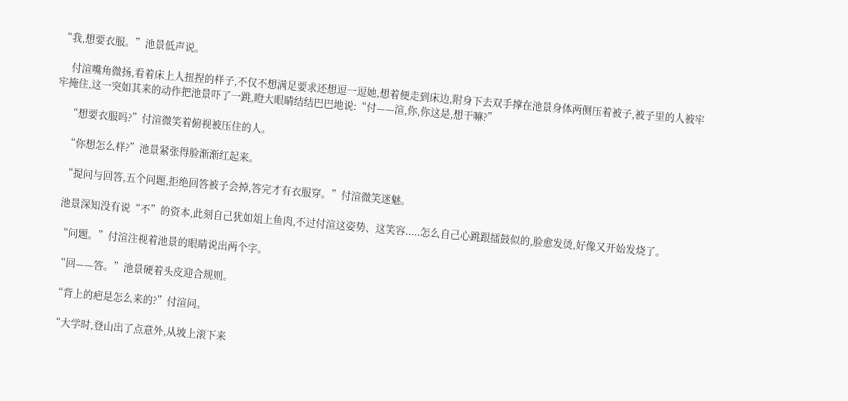“我,想要衣服。”池景低声说。

    付渲嘴角微扬,看着床上人扭捏的样子,不仅不想满足要求还想逗一逗她,想着便走到床边,附身下去双手撑在池景身体两侧压着被子,被子里的人被牢牢掩住,这一突如其来的动作把池景吓了一跳,瞪大眼睛结结巴巴地说:“付——渲,你,你这是,想干嘛?”

    “想要衣服吗?”付渲微笑着俯视被压住的人。

    “你想怎么样?”池景紧张得脸渐渐红起来。

    “提问与回答,五个问题,拒绝回答被子会掉,答完才有衣服穿。”付渲微笑迷魅。

    池景深知没有说“不”的资本,此刻自己犹如俎上鱼肉,不过付渲这姿势、这笑容.....怎么自己心跳跟擂鼓似的,脸愈发烫,好像又开始发烧了。

    “问题。”付渲注视着池景的眼睛说出两个字。

    “回——答。”池景硬着头皮迎合规则。

    “背上的疤是怎么来的?”付渲问。

    “大学时,登山出了点意外,从坡上滚下来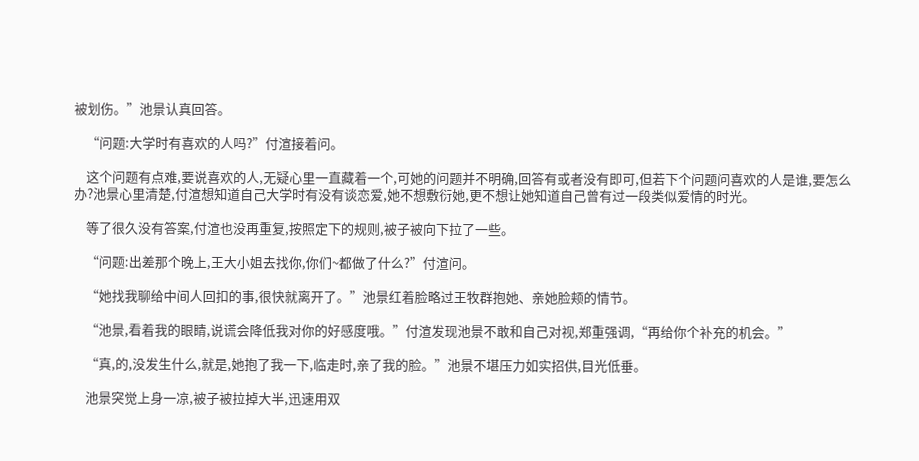被划伤。”池景认真回答。

    “问题:大学时有喜欢的人吗?”付渲接着问。

    这个问题有点难,要说喜欢的人,无疑心里一直藏着一个,可她的问题并不明确,回答有或者没有即可,但若下个问题问喜欢的人是谁,要怎么办?池景心里清楚,付渲想知道自己大学时有没有谈恋爱,她不想敷衍她,更不想让她知道自己曾有过一段类似爱情的时光。

    等了很久没有答案,付渲也没再重复,按照定下的规则,被子被向下拉了一些。

    “问题:出差那个晚上,王大小姐去找你,你们~都做了什么?”付渲问。

    “她找我聊给中间人回扣的事,很快就离开了。”池景红着脸略过王牧群抱她、亲她脸颊的情节。

    “池景,看着我的眼睛,说谎会降低我对你的好感度哦。”付渲发现池景不敢和自己对视,郑重强调,“再给你个补充的机会。”

    “真,的,没发生什么,就是,她抱了我一下,临走时,亲了我的脸。”池景不堪压力如实招供,目光低垂。

    池景突觉上身一凉,被子被拉掉大半,迅速用双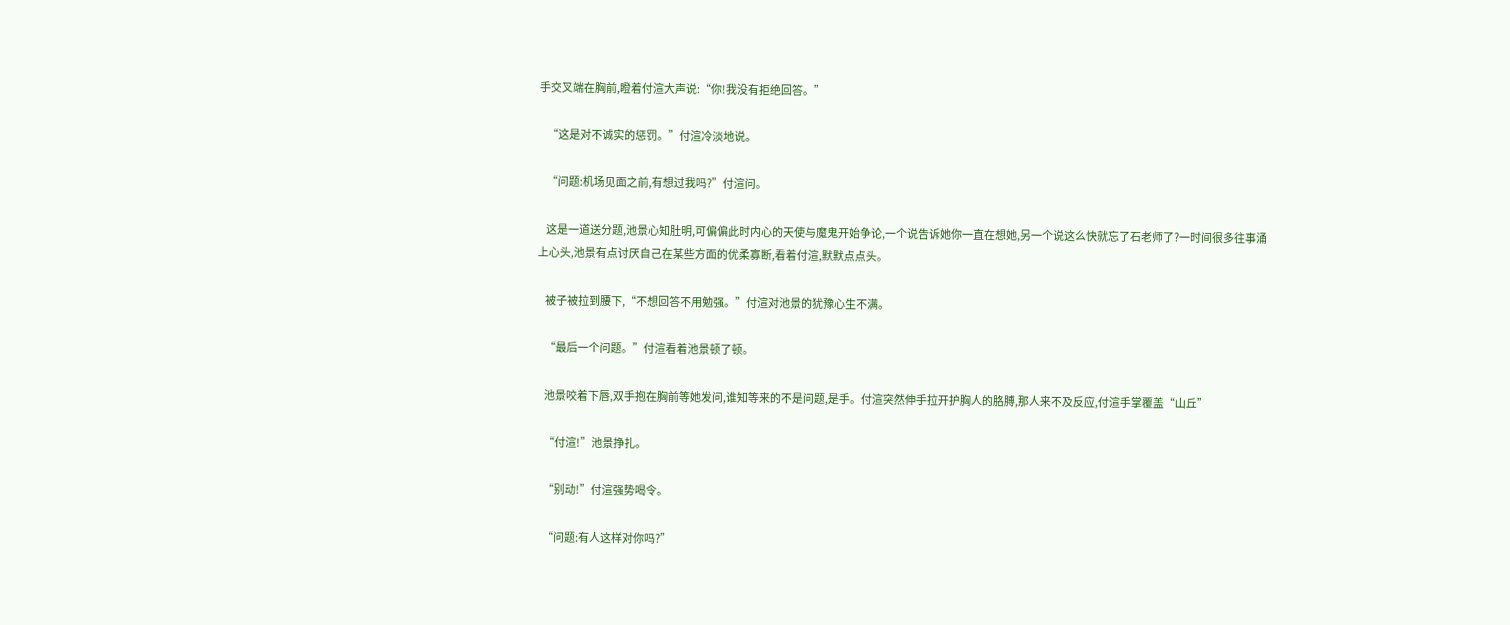手交叉端在胸前,瞪着付渲大声说:“你!我没有拒绝回答。”

    “这是对不诚实的惩罚。”付渲冷淡地说。

    “问题:机场见面之前,有想过我吗?”付渲问。

    这是一道送分题,池景心知肚明,可偏偏此时内心的天使与魔鬼开始争论,一个说告诉她你一直在想她,另一个说这么快就忘了石老师了?一时间很多往事涌上心头,池景有点讨厌自己在某些方面的优柔寡断,看着付渲,默默点点头。

    被子被拉到腰下,“不想回答不用勉强。”付渲对池景的犹豫心生不满。

    “最后一个问题。”付渲看着池景顿了顿。

    池景咬着下唇,双手抱在胸前等她发问,谁知等来的不是问题,是手。付渲突然伸手拉开护胸人的胳膊,那人来不及反应,付渲手掌覆盖“山丘”

    “付渲!”池景挣扎。

    “别动!”付渲强势喝令。

    “问题:有人这样对你吗?”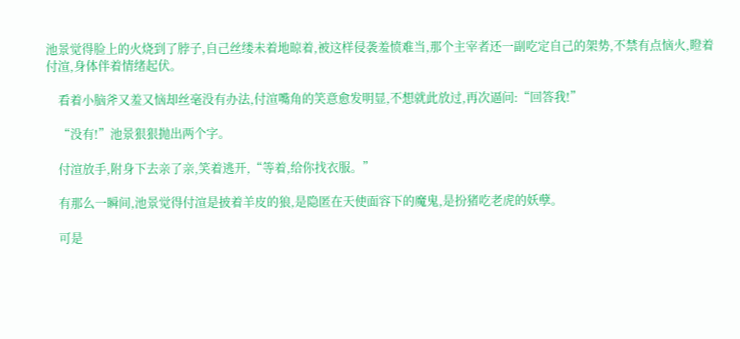池景觉得脸上的火烧到了脖子,自己丝缕未着地晾着,被这样侵袭羞愤难当,那个主宰者还一副吃定自己的架势,不禁有点恼火,瞪着付渲,身体伴着情绪起伏。

    看着小脑斧又羞又恼却丝毫没有办法,付渲嘴角的笑意愈发明显,不想就此放过,再次逼问:“回答我!”

    “没有!”池景狠狠抛出两个字。

    付渲放手,附身下去亲了亲,笑着逃开,“等着,给你找衣服。”

    有那么一瞬间,池景觉得付渲是披着羊皮的狼,是隐匿在天使面容下的魔鬼,是扮猪吃老虎的妖孽。

    可是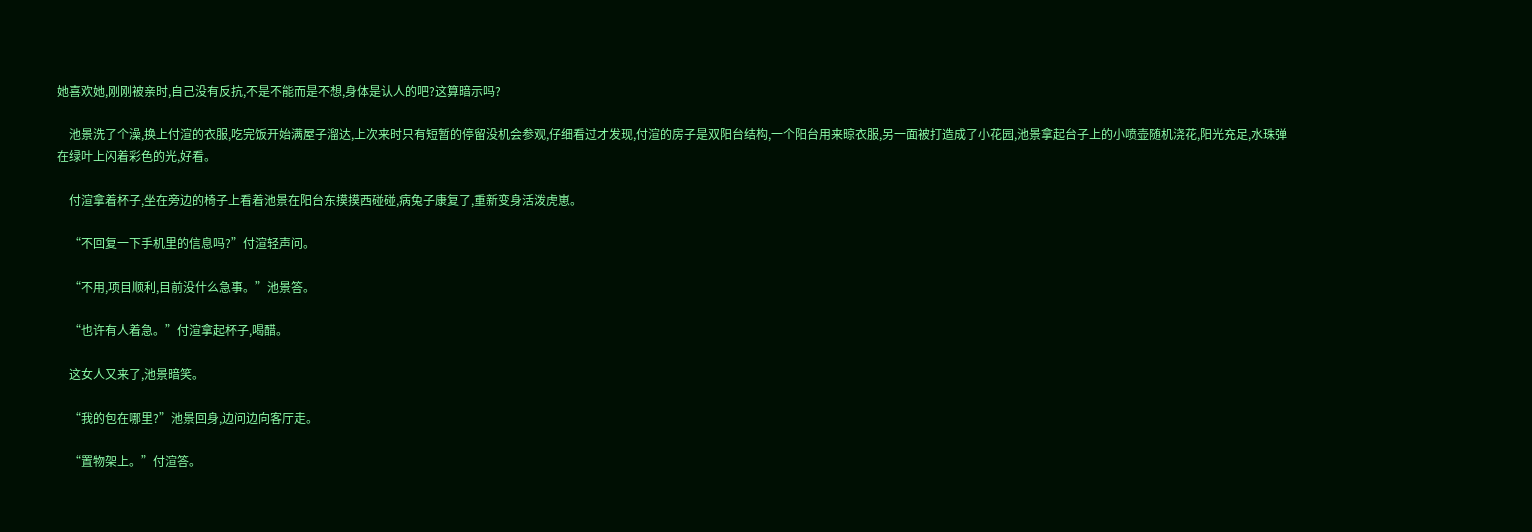她喜欢她,刚刚被亲时,自己没有反抗,不是不能而是不想,身体是认人的吧?这算暗示吗?

    池景洗了个澡,换上付渲的衣服,吃完饭开始满屋子溜达,上次来时只有短暂的停留没机会参观,仔细看过才发现,付渲的房子是双阳台结构,一个阳台用来晾衣服,另一面被打造成了小花园,池景拿起台子上的小喷壶随机浇花,阳光充足,水珠弹在绿叶上闪着彩色的光,好看。

    付渲拿着杯子,坐在旁边的椅子上看着池景在阳台东摸摸西碰碰,病兔子康复了,重新变身活泼虎崽。

    “不回复一下手机里的信息吗?”付渲轻声问。

    “不用,项目顺利,目前没什么急事。”池景答。

    “也许有人着急。”付渲拿起杯子,喝醋。

    这女人又来了,池景暗笑。

    “我的包在哪里?”池景回身,边问边向客厅走。

    “置物架上。”付渲答。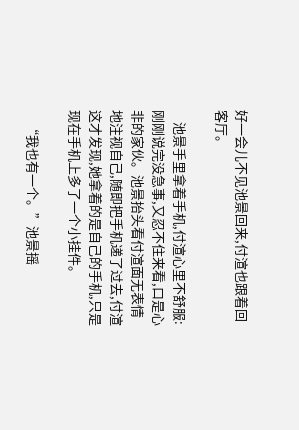好一会儿不见池景回来,付渲也跟着回客厅。

    池景手里拿着手机,付渲心里不舒服:刚刚说完没急事,又忍不住来看,口是心非的家伙。池景抬头看付渲面无表情地注视自己,随即把手机递了过去,付渲这才发现,她拿着的是自己的手机,只是现在手机上多了一个小挂件。

    “我也有一个。”池景摇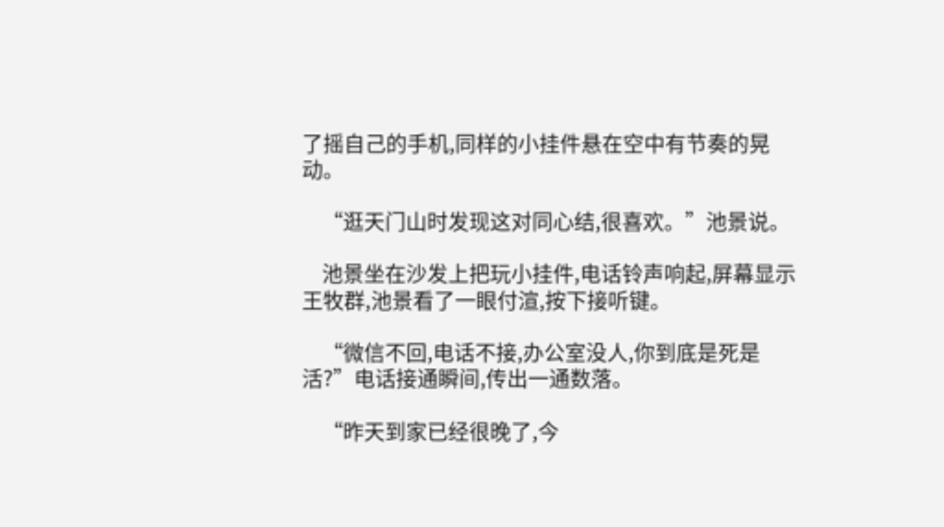了摇自己的手机,同样的小挂件悬在空中有节奏的晃动。

    “逛天门山时发现这对同心结,很喜欢。”池景说。

    池景坐在沙发上把玩小挂件,电话铃声响起,屏幕显示王牧群,池景看了一眼付渲,按下接听键。

    “微信不回,电话不接,办公室没人,你到底是死是活?”电话接通瞬间,传出一通数落。

    “昨天到家已经很晚了,今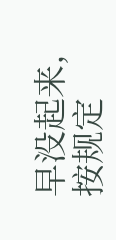早没起来,按规定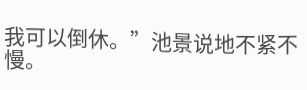我可以倒休。”池景说地不紧不慢。